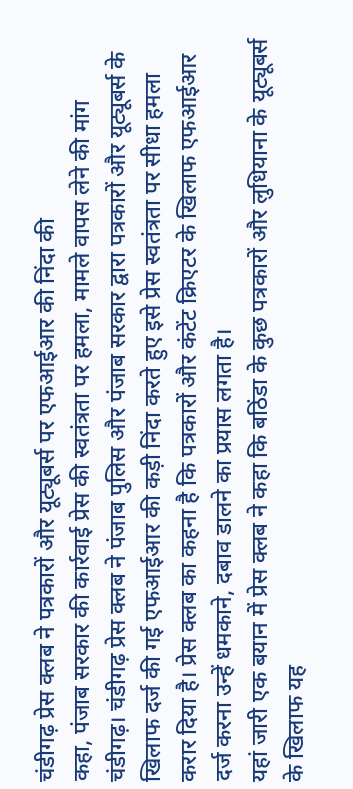चंडीगढ़ प्रेस क्लब ने पत्रकारों और यूट्यूबर्स पर एफआईआर की निंदा की
कहा, पंजाब सरकार की कार्रवाई प्रेस की स्वतंत्रता पर हमला, मामले वापस लेने की मांग
चंडीगढ़। चंडीगढ़ प्रेस क्लब ने पंजाब पुलिस और पंजाब सरकार द्वारा पत्रकारों और यूट्यूबर्स के खिलाफ दर्ज की गई एफआईआर की कड़ी निंदा करते हुए इसे प्रेस स्वतंत्रता पर सीधा हमला करार दिया है। प्रेस क्लब का कहना है कि पत्रकारों और कंटेंट क्रिएटर के खिलाफ एफआईआर दर्ज करना उन्हें धमकाने, दबाव डालने का प्रयास लगता है।
यहां जारी एक बयान में प्रेस क्लब ने कहा कि बठिंडा के कुछ पत्रकारों और लुधियाना के यूट्यूबर्स के खिलाफ यह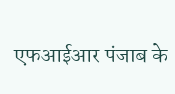एफआईआर पंजाब के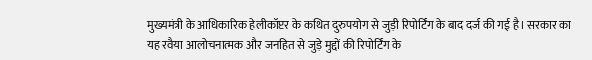मुख्यमंत्री के आधिकारिक हेलीकॉप्टर के कथित दुरुपयोग से जुड़ी रिपोर्टिंग के बाद दर्ज की गई है। सरकार का यह रवैया आलोचनात्मक और जनहित से जुड़े मुद्दों की रिपोर्टिंग के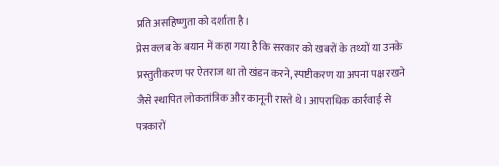प्रति असहिष्णुता को दर्शाता है।
प्रेस क्लब के बयान में कहा गया है कि सरकार को खबरों के तथ्यों या उनके प्रस्तुतीकरण पर ऐतराज था तो खंडन करने, स्पष्टीकरण या अपना पक्ष रखने जैसे स्थापित लोकतांत्रिक और कानूनी रास्ते थे। आपराधिक कार्रवाई से पत्रकारों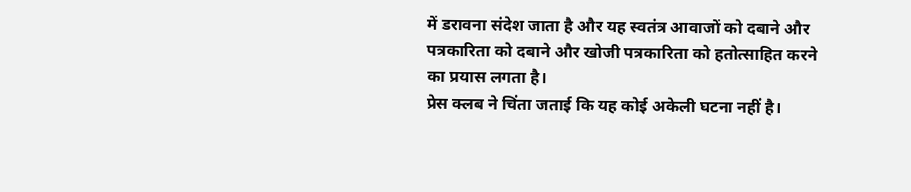में डरावना संदेश जाता है और यह स्वतंत्र आवाजों को दबाने और पत्रकारिता को दबाने और खोजी पत्रकारिता को हतोत्साहित करने का प्रयास लगता है।
प्रेस क्लब ने चिंता जताई कि यह कोई अकेली घटना नहीं है।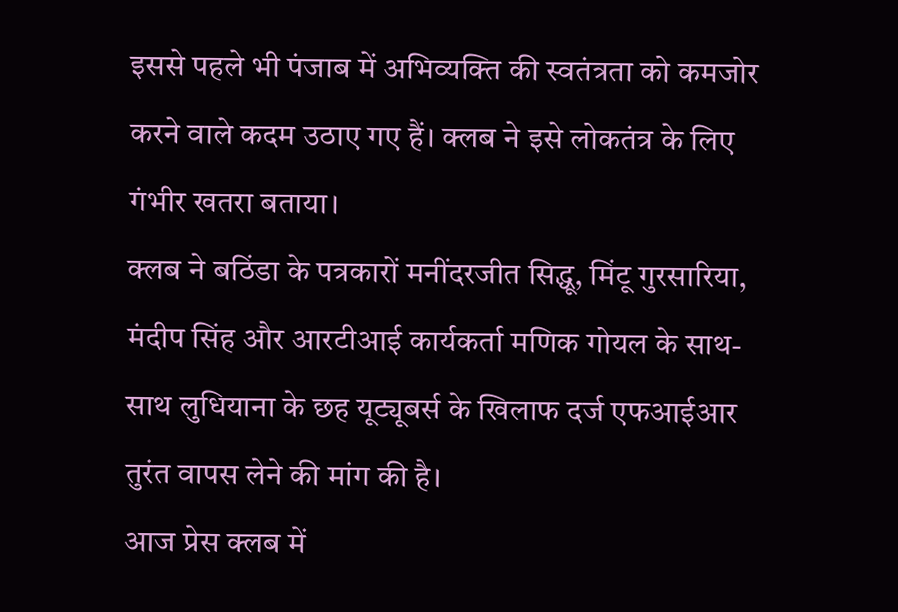इससे पहले भी पंजाब में अभिव्यक्ति की स्वतंत्रता को कमजोर करने वाले कदम उठाए गए हैं। क्लब ने इसे लोकतंत्र के लिए गंभीर खतरा बताया।
क्लब ने बठिंडा के पत्रकारों मनींदरजीत सिद्धू, मिंटू गुरसारिया, मंदीप सिंह और आरटीआई कार्यकर्ता मणिक गोयल के साथ-साथ लुधियाना के छह यूट्यूबर्स के खिलाफ दर्ज एफआईआर तुरंत वापस लेने की मांग की है।
आज प्रेस क्लब में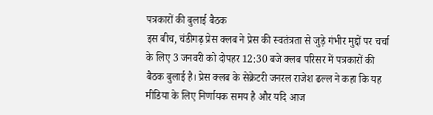पत्रकारों की बुलाई बैठक
इस बीच, चंडीगढ़ प्रेस क्लब ने प्रेस की स्वतंत्रता से जुड़े गंभीर मुद्दों पर चर्चा के लिए 3 जनवरी को दोपहर 12:30 बजे क्लब परिसर में पत्रकारों की बैठक बुलाई है। प्रेस क्लब के सेक्रेटरी जनरल राजेश ढल्ल ने कहा कि यह मीडिया के लिए निर्णायक समय है और यदि आज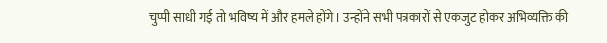चुप्पी साधी गई तो भविष्य में और हमले होंगे। उन्होंने सभी पत्रकारों से एकजुट होकर अभिव्यक्ति की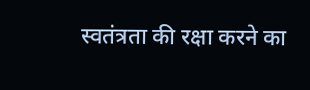स्वतंत्रता की रक्षा करने का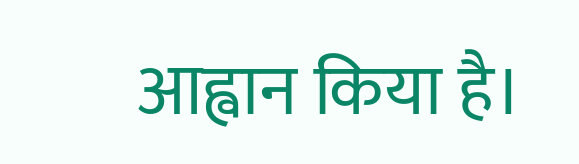आह्वान किया है।